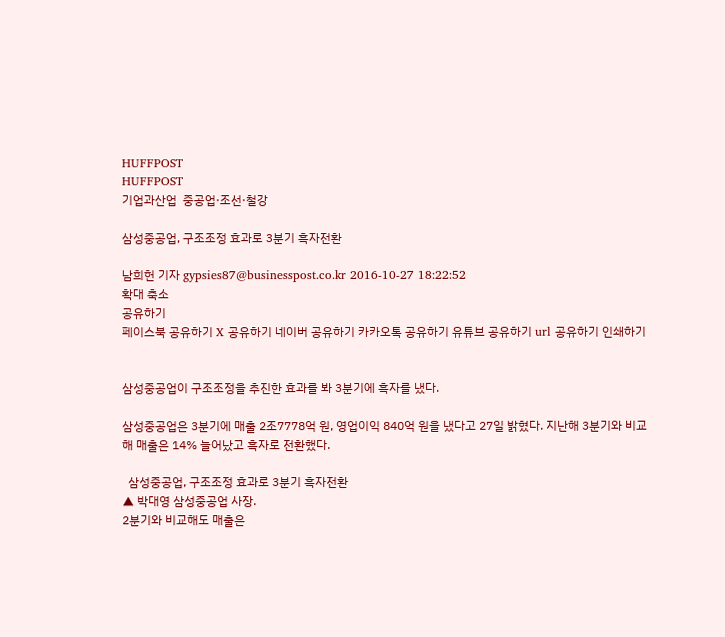HUFFPOST
HUFFPOST
기업과산업  중공업·조선·철강

삼성중공업, 구조조정 효과로 3분기 흑자전환

남희헌 기자 gypsies87@businesspost.co.kr 2016-10-27 18:22:52
확대 축소
공유하기
페이스북 공유하기 X 공유하기 네이버 공유하기 카카오톡 공유하기 유튜브 공유하기 url 공유하기 인쇄하기


삼성중공업이 구조조정을 추진한 효과를 봐 3분기에 흑자를 냈다.

삼성중공업은 3분기에 매출 2조7778억 원, 영업이익 840억 원을 냈다고 27일 밝혔다. 지난해 3분기와 비교해 매출은 14% 늘어났고 흑자로 전환했다.

  삼성중공업, 구조조정 효과로 3분기 흑자전환
▲ 박대영 삼성중공업 사장.
2분기와 비교해도 매출은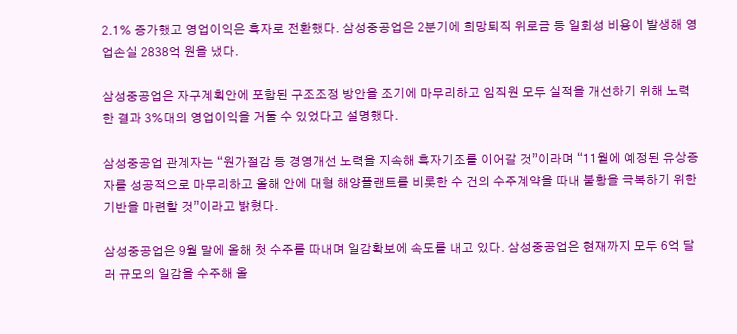2.1% 증가했고 영업이익은 흑자로 전환했다. 삼성중공업은 2분기에 희망퇴직 위로금 등 일회성 비용이 발생해 영업손실 2838억 원을 냈다.

삼성중공업은 자구계획안에 포함된 구조조정 방안을 조기에 마무리하고 임직원 모두 실적을 개선하기 위해 노력한 결과 3%대의 영업이익을 거둘 수 있었다고 설명했다.

삼성중공업 관계자는 “원가절감 등 경영개선 노력을 지속해 흑자기조를 이어갈 것”이라며 “11월에 예정된 유상증자를 성공적으로 마무리하고 올해 안에 대형 해양플랜트를 비롯한 수 건의 수주계약을 따내 불황을 극복하기 위한 기반을 마련할 것”이라고 밝혔다.

삼성중공업은 9월 말에 올해 첫 수주를 따내며 일감확보에 속도를 내고 있다. 삼성중공업은 현재까지 모두 6억 달러 규모의 일감을 수주해 올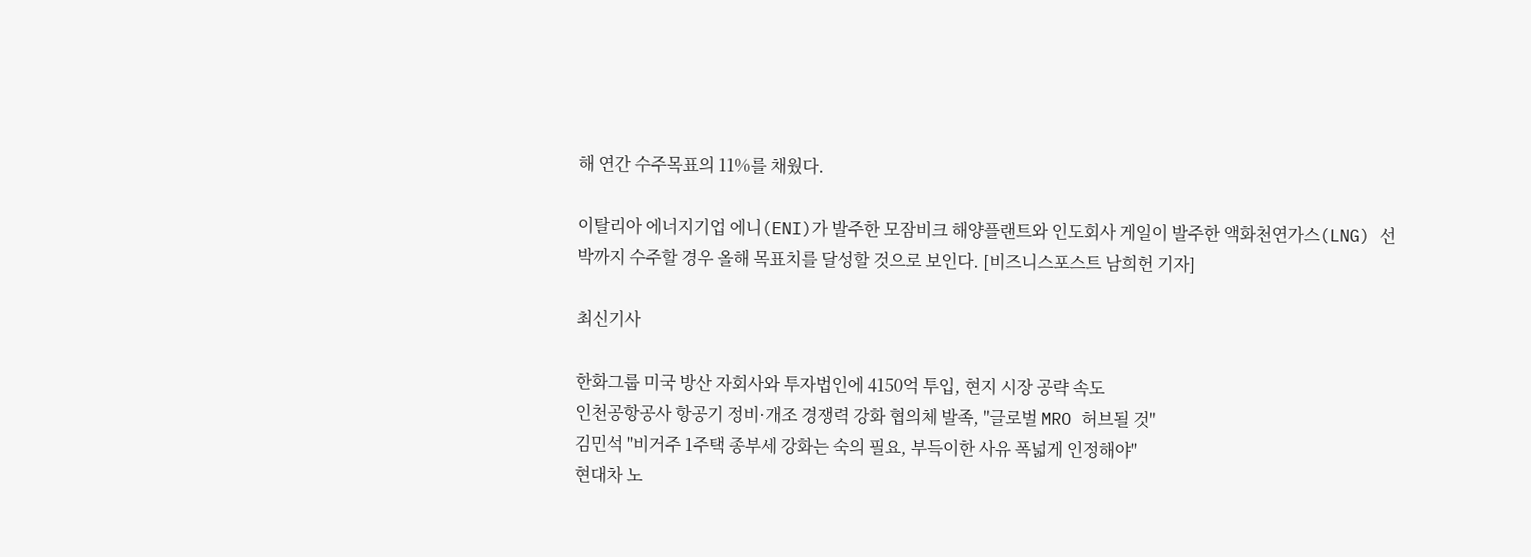해 연간 수주목표의 11%를 채웠다.

이탈리아 에너지기업 에니(ENI)가 발주한 모잠비크 해양플랜트와 인도회사 게일이 발주한 액화천연가스(LNG) 선박까지 수주할 경우 올해 목표치를 달성할 것으로 보인다. [비즈니스포스트 남희헌 기자]

최신기사

한화그룹 미국 방산 자회사와 투자법인에 4150억 투입, 현지 시장 공략 속도
인천공항공사 항공기 정비·개조 경쟁력 강화 협의체 발족, "글로벌 MRO 허브될 것"
김민석 "비거주 1주택 종부세 강화는 숙의 필요, 부득이한 사유 폭넓게 인정해야"
현대차 노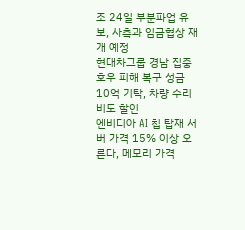조 24일 부분파업 유보, 사측과 임금협상 재개 예정
현대차그룹 경남 집중호우 피해 복구 성금 10억 기탁, 차량 수리비도 할인
엔비디아 AI 칩 탑재 서버 가격 15% 이상 오른다, 메모리 가격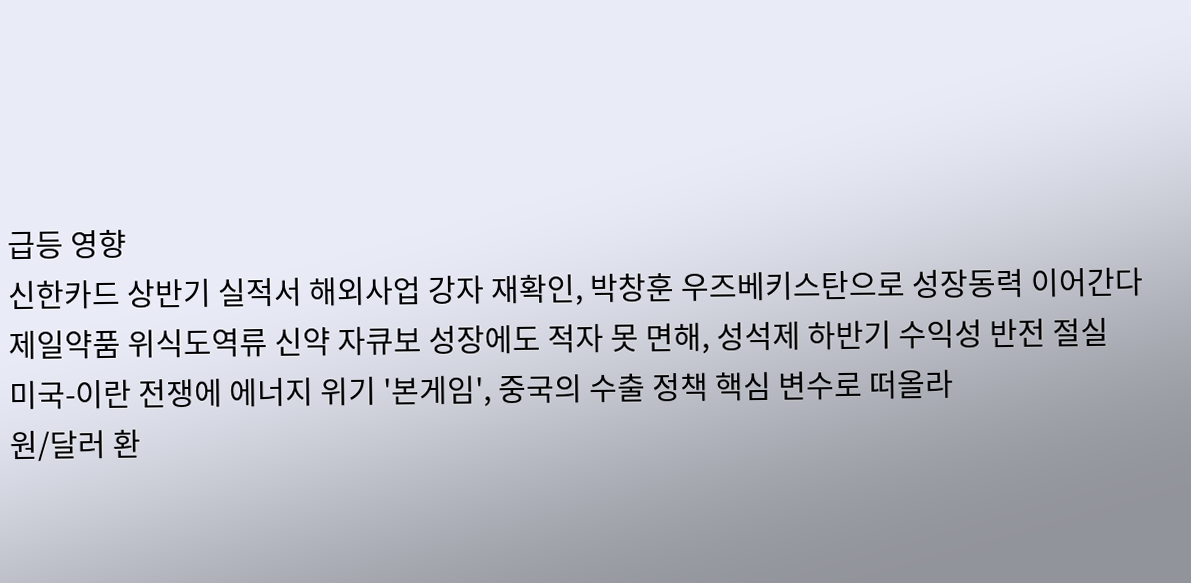급등 영향
신한카드 상반기 실적서 해외사업 강자 재확인, 박창훈 우즈베키스탄으로 성장동력 이어간다
제일약품 위식도역류 신약 자큐보 성장에도 적자 못 면해, 성석제 하반기 수익성 반전 절실
미국-이란 전쟁에 에너지 위기 '본게임', 중국의 수출 정책 핵심 변수로 떠올라
원/달러 환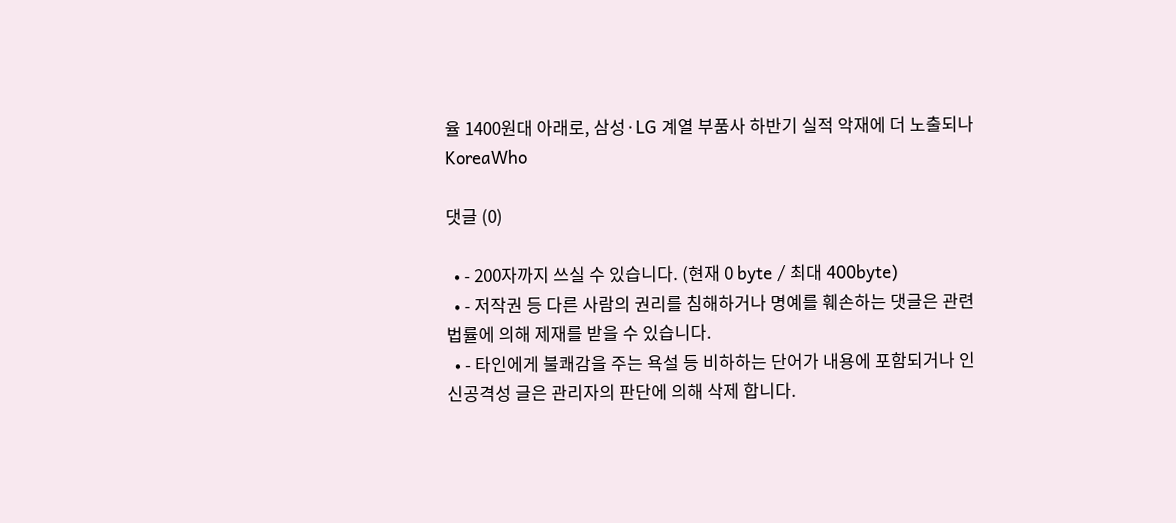율 1400원대 아래로, 삼성·LG 계열 부품사 하반기 실적 악재에 더 노출되나
KoreaWho

댓글 (0)

  • - 200자까지 쓰실 수 있습니다. (현재 0 byte / 최대 400byte)
  • - 저작권 등 다른 사람의 권리를 침해하거나 명예를 훼손하는 댓글은 관련 법률에 의해 제재를 받을 수 있습니다.
  • - 타인에게 불쾌감을 주는 욕설 등 비하하는 단어가 내용에 포함되거나 인신공격성 글은 관리자의 판단에 의해 삭제 합니다.